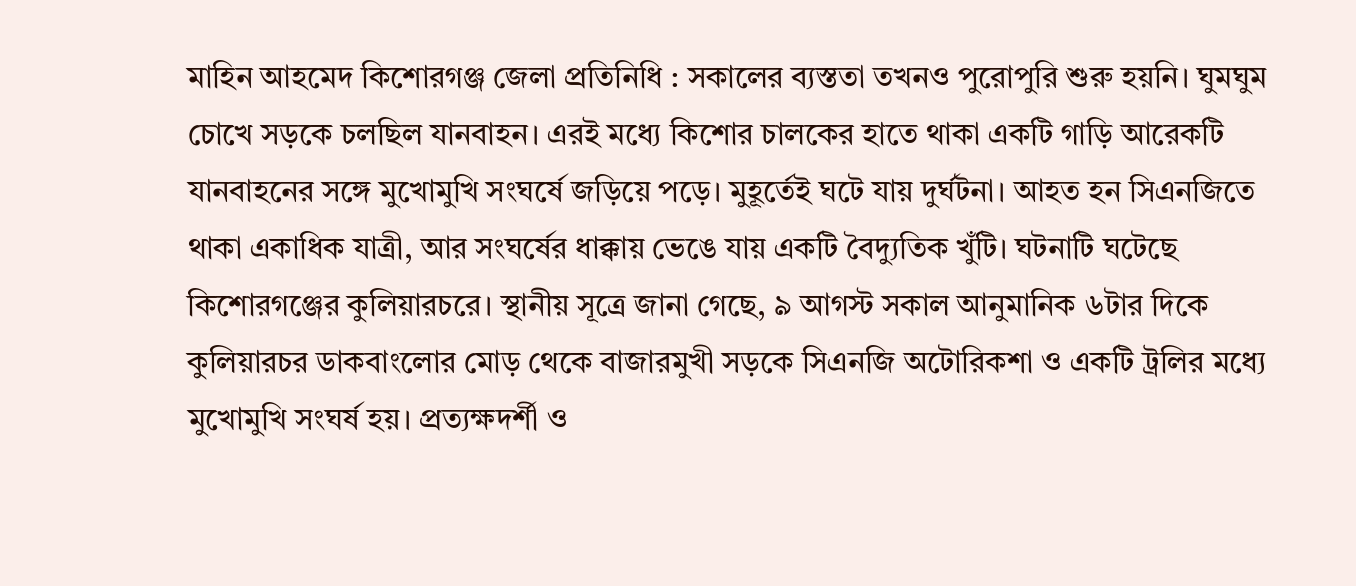মাহিন আহমেদ কিশোরগঞ্জ জেলা প্রতিনিধি : সকালের ব্যস্ততা তখনও পুরোপুরি শুরু হয়নি। ঘুমঘুম চোখে সড়কে চলছিল যানবাহন। এরই মধ্যে কিশোর চালকের হাতে থাকা একটি গাড়ি আরেকটি যানবাহনের সঙ্গে মুখোমুখি সংঘর্ষে জড়িয়ে পড়ে। মুহূর্তেই ঘটে যায় দুর্ঘটনা। আহত হন সিএনজিতে থাকা একাধিক যাত্রী, আর সংঘর্ষের ধাক্কায় ভেঙে যায় একটি বৈদ্যুতিক খুঁটি। ঘটনাটি ঘটেছে কিশোরগঞ্জের কুলিয়ারচরে। স্থানীয় সূত্রে জানা গেছে, ৯ আগস্ট সকাল আনুমানিক ৬টার দিকে কুলিয়ারচর ডাকবাংলোর মোড় থেকে বাজারমুখী সড়কে সিএনজি অটোরিকশা ও একটি ট্রলির মধ্যে মুখোমুখি সংঘর্ষ হয়। প্রত্যক্ষদর্শী ও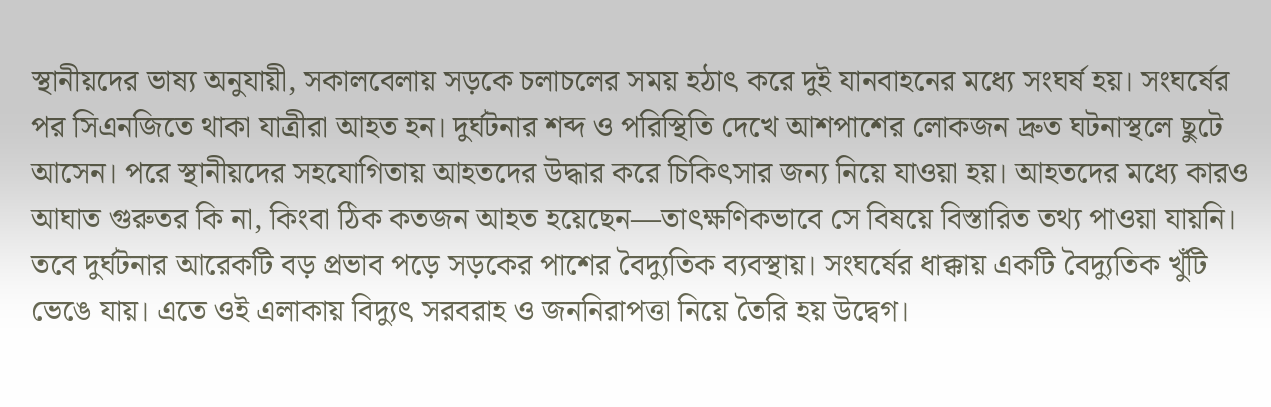স্থানীয়দের ভাষ্য অনুযায়ী, সকালবেলায় সড়কে চলাচলের সময় হঠাৎ করে দুই যানবাহনের মধ্যে সংঘর্ষ হয়। সংঘর্ষের পর সিএনজিতে থাকা যাত্রীরা আহত হন। দুর্ঘটনার শব্দ ও পরিস্থিতি দেখে আশপাশের লোকজন দ্রুত ঘটনাস্থলে ছুটে আসেন। পরে স্থানীয়দের সহযোগিতায় আহতদের উদ্ধার করে চিকিৎসার জন্য নিয়ে যাওয়া হয়। আহতদের মধ্যে কারও আঘাত গুরুতর কি না, কিংবা ঠিক কতজন আহত হয়েছেন—তাৎক্ষণিকভাবে সে বিষয়ে বিস্তারিত তথ্য পাওয়া যায়নি। তবে দুর্ঘটনার আরেকটি বড় প্রভাব পড়ে সড়কের পাশের বৈদ্যুতিক ব্যবস্থায়। সংঘর্ষের ধাক্কায় একটি বৈদ্যুতিক খুঁটি ভেঙে যায়। এতে ওই এলাকায় বিদ্যুৎ সরবরাহ ও জননিরাপত্তা নিয়ে তৈরি হয় উদ্বেগ।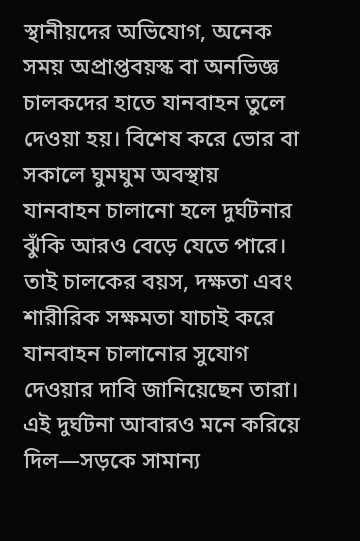স্থানীয়দের অভিযোগ, অনেক সময় অপ্রাপ্তবয়স্ক বা অনভিজ্ঞ চালকদের হাতে যানবাহন তুলে দেওয়া হয়। বিশেষ করে ভোর বা সকালে ঘুমঘুম অবস্থায় যানবাহন চালানো হলে দুর্ঘটনার ঝুঁকি আরও বেড়ে যেতে পারে। তাই চালকের বয়স, দক্ষতা এবং শারীরিক সক্ষমতা যাচাই করে যানবাহন চালানোর সুযোগ দেওয়ার দাবি জানিয়েছেন তারা। এই দুর্ঘটনা আবারও মনে করিয়ে দিল—সড়কে সামান্য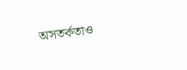অসতর্কতাও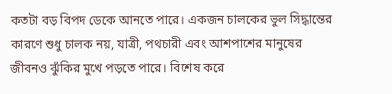কতটা বড় বিপদ ডেকে আনতে পারে। একজন চালকের ভুল সিদ্ধান্তের কারণে শুধু চালক নয়, যাত্রী, পথচারী এবং আশপাশের মানুষের জীবনও ঝুঁকির মুখে পড়তে পারে। বিশেষ করে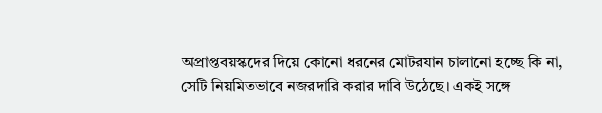অপ্রাপ্তবয়স্কদের দিয়ে কোনো ধরনের মোটরযান চালানো হচ্ছে কি না, সেটি নিয়মিতভাবে নজরদারি করার দাবি উঠেছে। একই সঙ্গে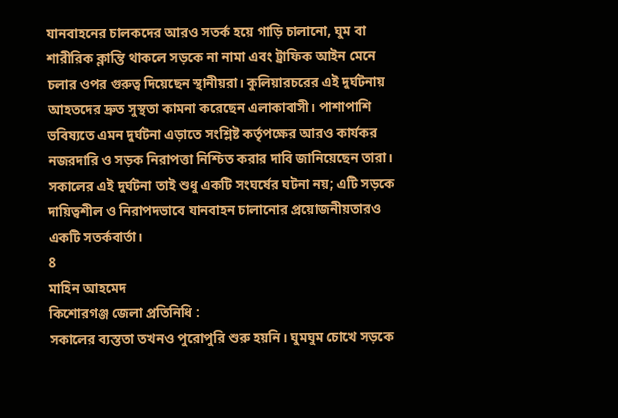যানবাহনের চালকদের আরও সতর্ক হয়ে গাড়ি চালানো, ঘুম বা শারীরিক ক্লান্তি থাকলে সড়কে না নামা এবং ট্রাফিক আইন মেনে চলার ওপর গুরুত্ব দিয়েছেন স্থানীয়রা। কুলিয়ারচরের এই দুর্ঘটনায় আহতদের দ্রুত সুস্থতা কামনা করেছেন এলাকাবাসী। পাশাপাশি ভবিষ্যতে এমন দুর্ঘটনা এড়াতে সংশ্লিষ্ট কর্তৃপক্ষের আরও কার্যকর নজরদারি ও সড়ক নিরাপত্তা নিশ্চিত করার দাবি জানিয়েছেন তারা। সকালের এই দুর্ঘটনা তাই শুধু একটি সংঘর্ষের ঘটনা নয়; এটি সড়কে দায়িত্বশীল ও নিরাপদভাবে যানবাহন চালানোর প্রয়োজনীয়তারও একটি সতর্কবার্তা।
8
মাহিন আহমেদ
কিশোরগঞ্জ জেলা প্রতিনিধি :
সকালের ব্যস্ততা তখনও পুরোপুরি শুরু হয়নি। ঘুমঘুম চোখে সড়কে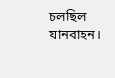চলছিল যানবাহন।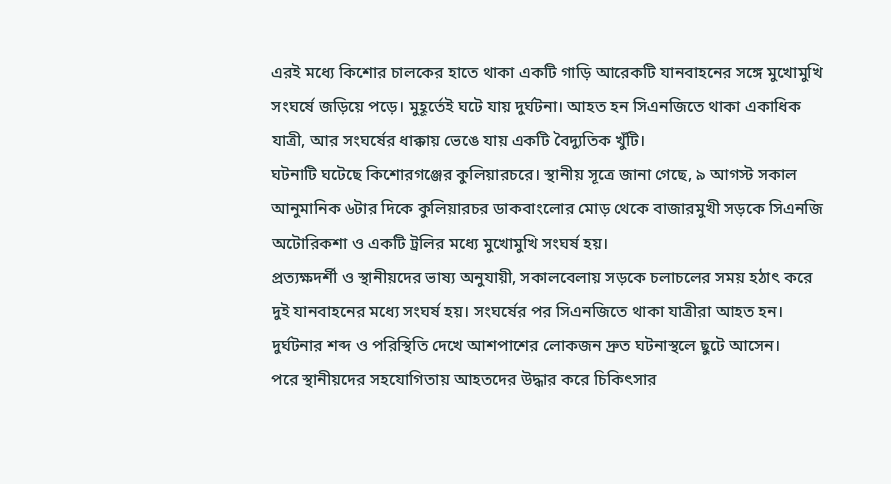এরই মধ্যে কিশোর চালকের হাতে থাকা একটি গাড়ি আরেকটি যানবাহনের সঙ্গে মুখোমুখি সংঘর্ষে জড়িয়ে পড়ে। মুহূর্তেই ঘটে যায় দুর্ঘটনা। আহত হন সিএনজিতে থাকা একাধিক যাত্রী, আর সংঘর্ষের ধাক্কায় ভেঙে যায় একটি বৈদ্যুতিক খুঁটি।
ঘটনাটি ঘটেছে কিশোরগঞ্জের কুলিয়ারচরে। স্থানীয় সূত্রে জানা গেছে, ৯ আগস্ট সকাল আনুমানিক ৬টার দিকে কুলিয়ারচর ডাকবাংলোর মোড় থেকে বাজারমুখী সড়কে সিএনজি অটোরিকশা ও একটি ট্রলির মধ্যে মুখোমুখি সংঘর্ষ হয়।
প্রত্যক্ষদর্শী ও স্থানীয়দের ভাষ্য অনুযায়ী, সকালবেলায় সড়কে চলাচলের সময় হঠাৎ করে দুই যানবাহনের মধ্যে সংঘর্ষ হয়। সংঘর্ষের পর সিএনজিতে থাকা যাত্রীরা আহত হন। দুর্ঘটনার শব্দ ও পরিস্থিতি দেখে আশপাশের লোকজন দ্রুত ঘটনাস্থলে ছুটে আসেন।
পরে স্থানীয়দের সহযোগিতায় আহতদের উদ্ধার করে চিকিৎসার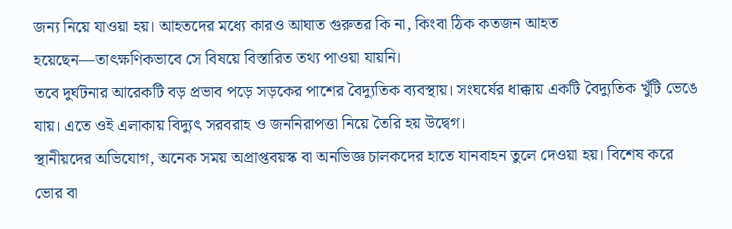জন্য নিয়ে যাওয়া হয়। আহতদের মধ্যে কারও আঘাত গুরুতর কি না, কিংবা ঠিক কতজন আহত হয়েছেন—তাৎক্ষণিকভাবে সে বিষয়ে বিস্তারিত তথ্য পাওয়া যায়নি।
তবে দুর্ঘটনার আরেকটি বড় প্রভাব পড়ে সড়কের পাশের বৈদ্যুতিক ব্যবস্থায়। সংঘর্ষের ধাক্কায় একটি বৈদ্যুতিক খুঁটি ভেঙে যায়। এতে ওই এলাকায় বিদ্যুৎ সরবরাহ ও জননিরাপত্তা নিয়ে তৈরি হয় উদ্বেগ।
স্থানীয়দের অভিযোগ, অনেক সময় অপ্রাপ্তবয়স্ক বা অনভিজ্ঞ চালকদের হাতে যানবাহন তুলে দেওয়া হয়। বিশেষ করে ভোর বা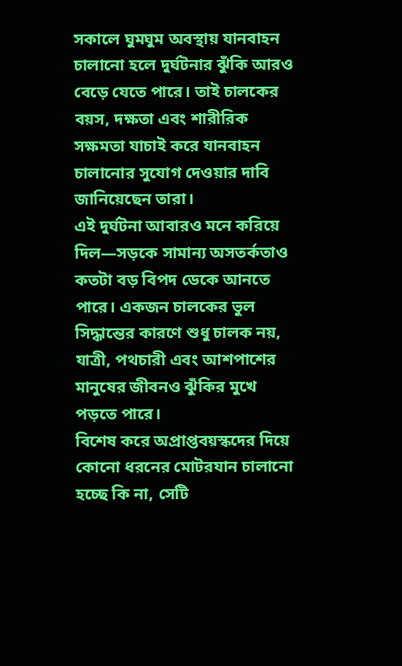সকালে ঘুমঘুম অবস্থায় যানবাহন চালানো হলে দুর্ঘটনার ঝুঁকি আরও বেড়ে যেতে পারে। তাই চালকের বয়স, দক্ষতা এবং শারীরিক সক্ষমতা যাচাই করে যানবাহন চালানোর সুযোগ দেওয়ার দাবি জানিয়েছেন তারা।
এই দুর্ঘটনা আবারও মনে করিয়ে দিল—সড়কে সামান্য অসতর্কতাও কতটা বড় বিপদ ডেকে আনতে পারে। একজন চালকের ভুল সিদ্ধান্তের কারণে শুধু চালক নয়, যাত্রী, পথচারী এবং আশপাশের মানুষের জীবনও ঝুঁকির মুখে পড়তে পারে।
বিশেষ করে অপ্রাপ্তবয়স্কদের দিয়ে কোনো ধরনের মোটরযান চালানো হচ্ছে কি না, সেটি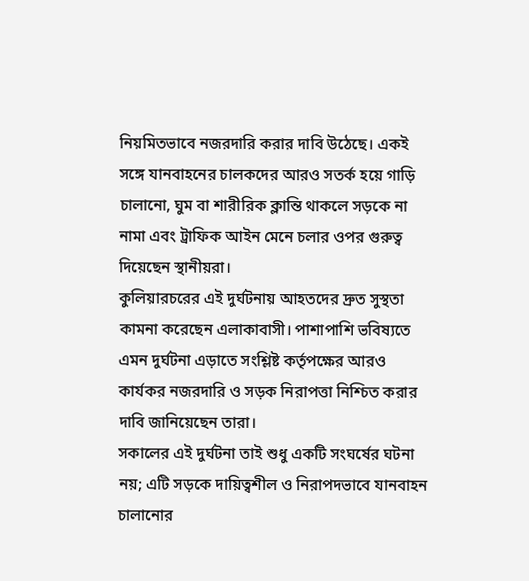নিয়মিতভাবে নজরদারি করার দাবি উঠেছে। একই সঙ্গে যানবাহনের চালকদের আরও সতর্ক হয়ে গাড়ি চালানো, ঘুম বা শারীরিক ক্লান্তি থাকলে সড়কে না নামা এবং ট্রাফিক আইন মেনে চলার ওপর গুরুত্ব দিয়েছেন স্থানীয়রা।
কুলিয়ারচরের এই দুর্ঘটনায় আহতদের দ্রুত সুস্থতা কামনা করেছেন এলাকাবাসী। পাশাপাশি ভবিষ্যতে এমন দুর্ঘটনা এড়াতে সংশ্লিষ্ট কর্তৃপক্ষের আরও কার্যকর নজরদারি ও সড়ক নিরাপত্তা নিশ্চিত করার দাবি জানিয়েছেন তারা।
সকালের এই দুর্ঘটনা তাই শুধু একটি সংঘর্ষের ঘটনা নয়; এটি সড়কে দায়িত্বশীল ও নিরাপদভাবে যানবাহন চালানোর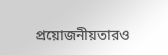প্রয়োজনীয়তারও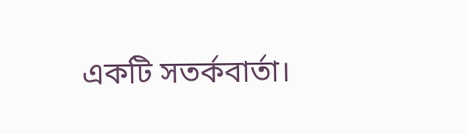একটি সতর্কবার্তা।